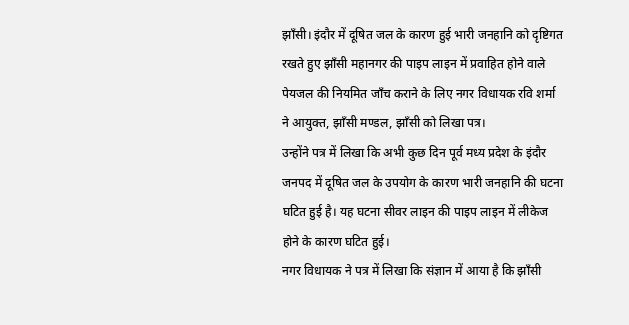झाँसी। इंदौर में दूषित जल के कारण हुई भारी जनहानि को दृष्टिगत रखते हुए झाँसी महानगर की पाइप लाइन में प्रवाहित होने वाले पेयजल की नियमित जाँच कराने के लिए नगर विधायक रवि शर्मा ने आयुक्त, झाँसी मण्डल, झाँसी को लिखा पत्र।
उन्होंने पत्र में लिखा कि अभी कुछ दिन पूर्व मध्य प्रदेश के इंदौर जनपद में दूषित जल के उपयोग के कारण भारी जनहानि की घटना घटित हुई है। यह घटना सीवर लाइन की पाइप लाइन में लीकेज होने के कारण घटित हुई।
नगर विधायक ने पत्र में लिखा कि संज्ञान में आया है कि झाँसी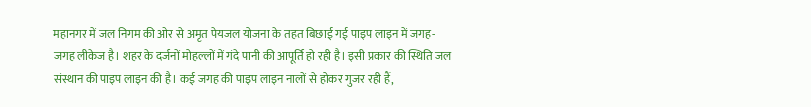महानगर में जल निगम की ओर से अमृत पेयजल योजना के तहत बिछाई गई पाइप लाइन में जगह-जगह लीकेज है। शहर के दर्जनों मोहल्लों में गंदे पानी की आपूर्ति हो रही है। इसी प्रकार की स्थिति जल संस्थान की पाइप लाइन की है। कई जगह की पाइप लाइन नालों से होकर गुजर रही हैं,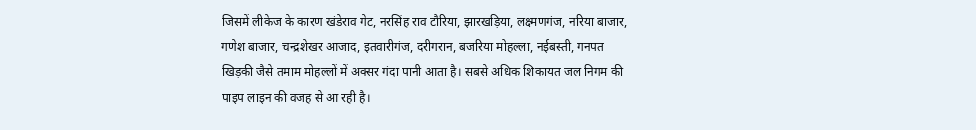जिसमें लीकेज के कारण खंडेराव गेट, नरसिंह राव टौरिया, झारखड़िया, लक्ष्मणगंज, नरिया बाजार, गणेश बाजार, चन्द्रशेखर आजाद, इतवारीगंज, दरीगरान, बजरिया मोहल्ला, नईबस्ती, गनपत खिड़की जैसे तमाम मोहल्लों में अक्सर गंदा पानी आता है। सबसे अधिक शिकायत जल निगम की पाइप लाइन की वजह से आ रही है।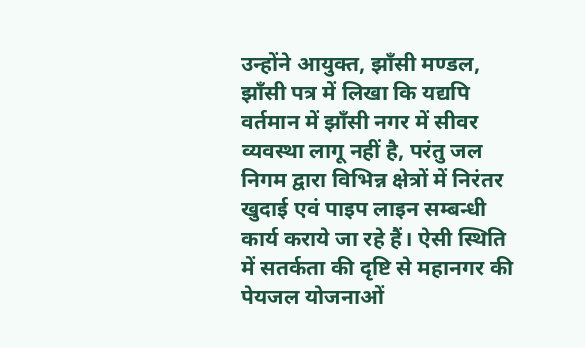उन्होंने आयुक्त, झाँसी मण्डल, झाँसी पत्र में लिखा कि यद्यपि वर्तमान में झाँसी नगर में सीवर व्यवस्था लागू नहीं है, परंतु जल निगम द्वारा विभिन्न क्षेत्रों में निरंतर खुदाई एवं पाइप लाइन सम्बन्धी कार्य कराये जा रहे हैं। ऐसी स्थिति में सतर्कता की दृष्टि से महानगर की पेयजल योजनाओं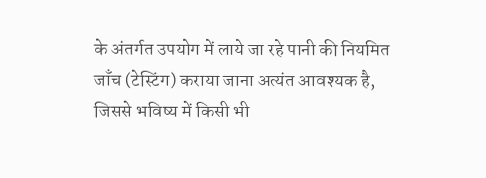के अंतर्गत उपयोग में लाये जा रहे पानी की नियमित जाँच (टेस्टिंग) कराया जाना अत्यंत आवश्यक है, जिससे भविष्य में किसी भी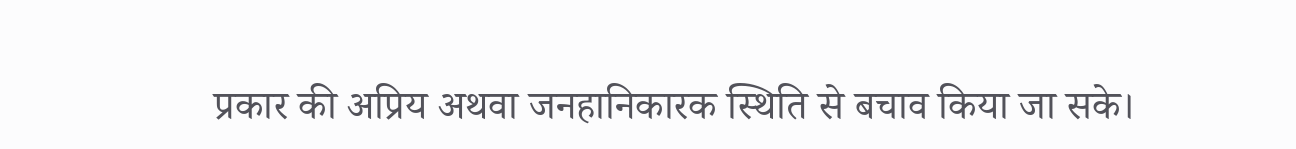प्रकार की अप्रिय अथवा जनहानिकारक स्थिति से बचाव किया जा सके।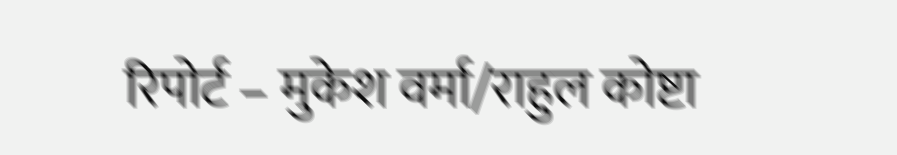रिपोर्ट – मुकेश वर्मा/राहुल कोष्टा